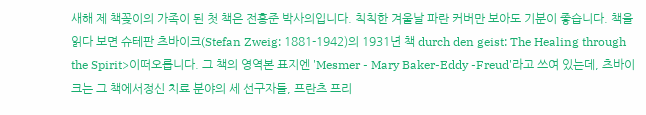새해 제 책꽂이의 가족이 된 첫 책은 전홍준 박사의입니다. 칙칙한 겨울날 파란 커버만 보아도 기분이 좋습니다. 책을 읽다 보면 슈테판 츠바이크(Stefan Zweig: 1881-1942)의 1931년 책 durch den geist: The Healing through the Spirit>이떠오릅니다. 그 책의 영역본 표지엔 'Mesmer - Mary Baker-Eddy -Freud'라고 쓰여 있는데, 츠바이크는 그 책에서정신 치료 분야의 세 선구자들, 프란츠 프리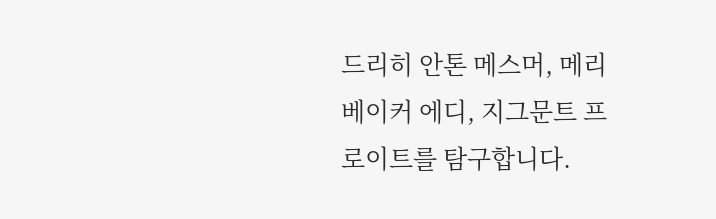드리히 안톤 메스머, 메리 베이커 에디, 지그문트 프로이트를 탐구합니다.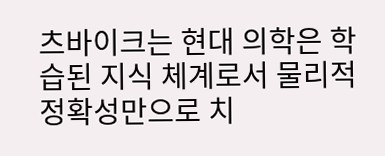츠바이크는 현대 의학은 학습된 지식 체계로서 물리적 정확성만으로 치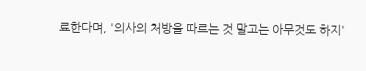료한다며, '의사의 처방을 따르는 것 말고는 아무것도 하지'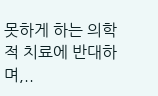못하게 하는 의학적 치료에 반대하며,..